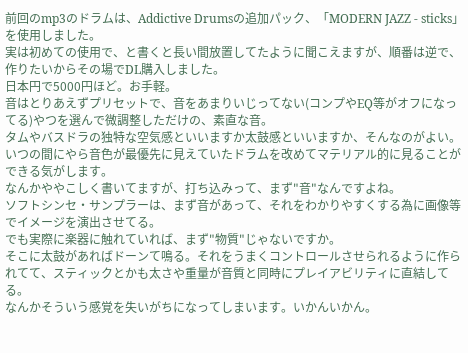前回のmp3のドラムは、Addictive Drumsの追加パック、「MODERN JAZZ - sticks」を使用しました。
実は初めての使用で、と書くと長い間放置してたように聞こえますが、順番は逆で、作りたいからその場でDL購入しました。
日本円で5000円ほど。お手軽。
音はとりあえずプリセットで、音をあまりいじってない(コンプやEQ等がオフになってる)やつを選んで微調整しただけの、素直な音。
タムやバスドラの独特な空気感といいますか太鼓感といいますか、そんなのがよい。いつの間にやら音色が最優先に見えていたドラムを改めてマテリアル的に見ることができる気がします。
なんかややこしく書いてますが、打ち込みって、まず"音"なんですよね。
ソフトシンセ・サンプラーは、まず音があって、それをわかりやすくする為に画像等でイメージを演出させてる。
でも実際に楽器に触れていれば、まず"物質"じゃないですか。
そこに太鼓があればドーンて鳴る。それをうまくコントロールさせられるように作られてて、スティックとかも太さや重量が音質と同時にプレイアビリティに直結してる。
なんかそういう感覚を失いがちになってしまいます。いかんいかん。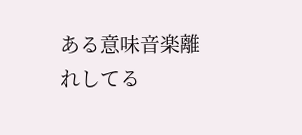ある意味音楽離れしてる